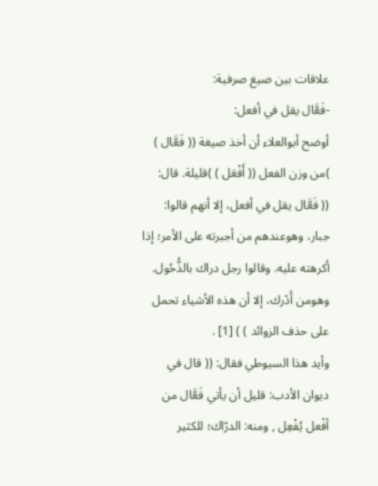علاقات بين صيغ صرفية:
-فَعَّال يقل في أفعل:
أوضح أبوالعلاء أن أخذ صيغة (( فَعَّال ) )من وزن الفعل (( أَفْعَل ) )قليلة. قال:
(( فَعَّال يقل في أفعل، إلا أنهم قالوا: جبار، وهوعندهم من أجبرته على الأمر؛ إذا أكرهته عليه. وقالوا رجل دراك بالذُّحُول. وهومن أَدْرك، إلا أن هذه الأشياء تحمل على حذف الزوائد ) ) [1] .
وأيد هذا السيوطي فقال: (( قال في ديوان الأدب: قليل أن يأتي فَعَّال من أفْعل يُفْعِل , ومنه: الدرّاك؛ للكثير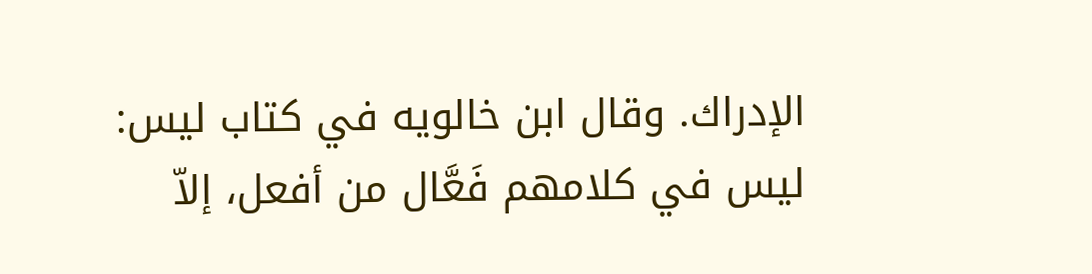الإدراك. وقال ابن خالويه في كتاب ليس: ليس في كلامهم فَعَّال من أفعل، إلاّ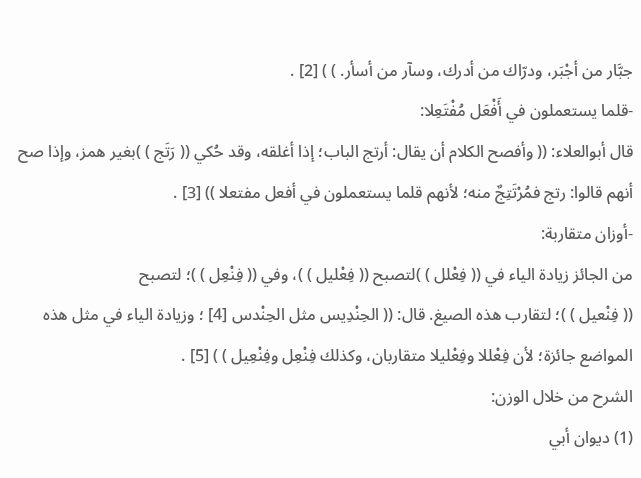جبَّار من أجْبَر، ودرّاك من أدرك، وسآر من أسأر. ) ) [2] .
-قلما يستعملون في أَفْعَل مُفْتَعِلا:
قال أبوالعلاء: (( وأفصح الكلام أن يقال: أرتج الباب؛ إذا أغلقه، وقد حُكي (( رَتَج ) )بغير همز، وإذا صح أنهم قالوا: رتج فمُرْتَتِجٌ منه؛ لأنهم قلما يستعملون في أفعل مفتعلا )) [3] .
-أوزان متقاربة:
من الجائز زيادة الياء في (( فِعْلل ) )لتصبح (( فِعْليل ) )، وفي (( فِنْعِل ) )؛ لتصبح
(( فِنْعيل ) )؛ لتقارب هذه الصيغ. قال: (( الحِنْدِيس مثل الحِنْدس [4] ؛ وزيادة الياء في مثل هذه المواضع جائزة؛ لأن فِعْللا وفِعْليلا متقاربان، وكذلك فِنْعِل وفِنْعِيل ) ) [5] .
الشرح من خلال الوزن:
(1) ديوان أبي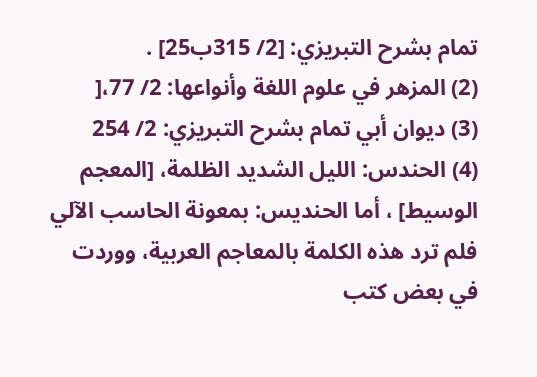تمام بشرح التبريزي: [2/ 315ب25] .
(2) المزهر في علوم اللغة وأنواعها: 2/ 77،[
(3) ديوان أبي تمام بشرح التبريزي: 2/ 254
(4) الحندس: الليل الشديد الظلمة، [المعجم الوسيط] ، أما الحنديس: بمعونة الحاسب الآلي فلم ترد هذه الكلمة بالمعاجم العربية، ووردت في بعض كتب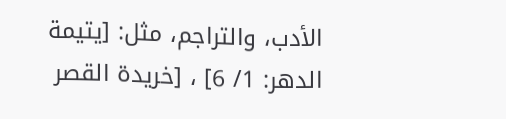الأدب، والتراجم، مثل: [يتيمة الدهر: 1/ 6] ، [خريدة القصر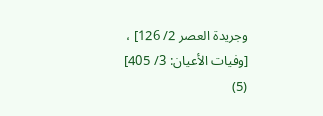وجريدة العصر 2/ 126] ، [وفيات الأعيان: 3/ 405]
(5)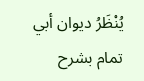يُنْظَرُ ديوان أبي تمام بشرح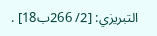التبريزي: [2/ 266ب18] .